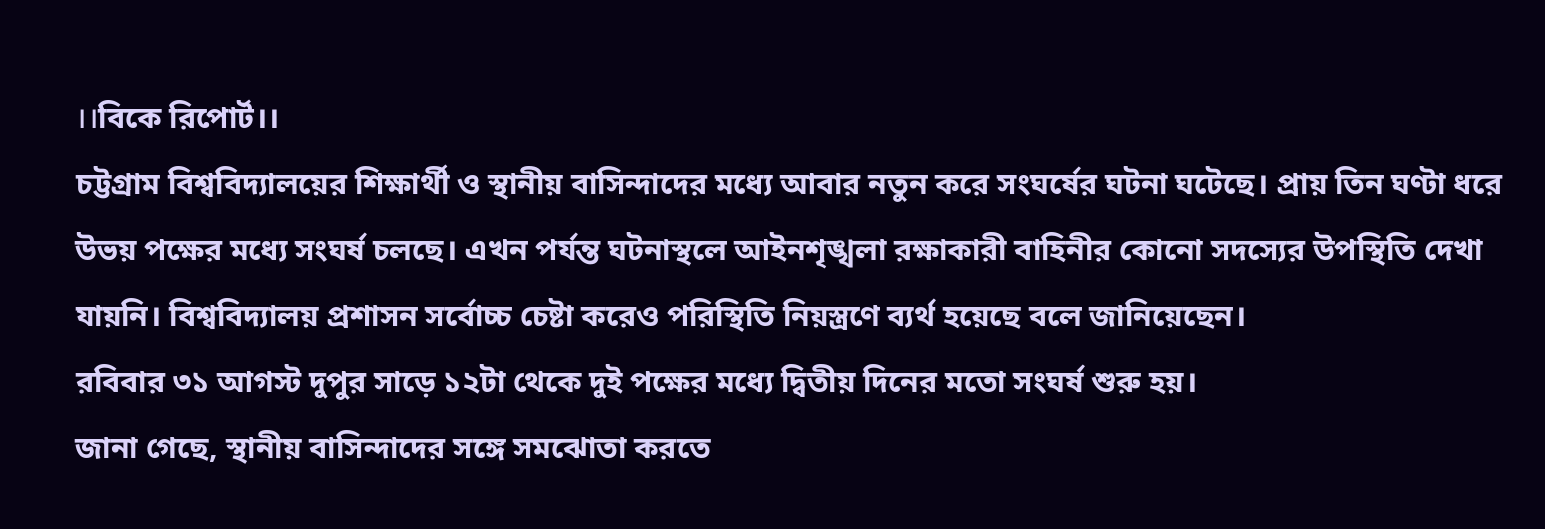।।বিকে রিপোর্ট।।
চট্টগ্রাম বিশ্ববিদ্যালয়ের শিক্ষার্থী ও স্থানীয় বাসিন্দাদের মধ্যে আবার নতুন করে সংঘর্ষের ঘটনা ঘটেছে। প্রায় তিন ঘণ্টা ধরে উভয় পক্ষের মধ্যে সংঘর্ষ চলছে। এখন পর্যন্ত ঘটনাস্থলে আইনশৃঙ্খলা রক্ষাকারী বাহিনীর কোনো সদস্যের উপস্থিতি দেখা যায়নি। বিশ্ববিদ্যালয় প্রশাসন সর্বোচ্চ চেষ্টা করেও পরিস্থিতি নিয়স্ত্রণে ব্যর্থ হয়েছে বলে জানিয়েছেন।
রবিবার ৩১ আগস্ট দুপুর সাড়ে ১২টা থেকে দুই পক্ষের মধ্যে দ্বিতীয় দিনের মতো সংঘর্ষ শুরু হয়।
জানা গেছে, স্থানীয় বাসিন্দাদের সঙ্গে সমঝোতা করতে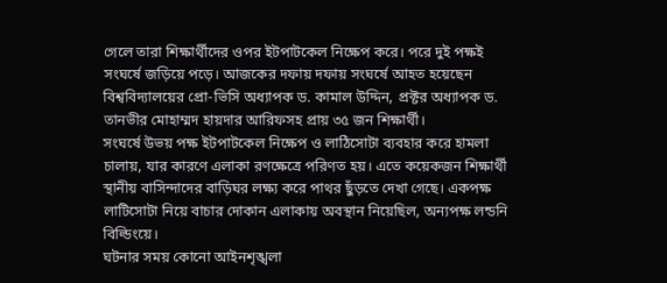গেলে তারা শিক্ষার্থীদের ওপর ইটপাটকেল নিক্ষেপ করে। পরে দুই পক্ষই সংঘর্ষে জড়িয়ে পড়ে। আজকের দফায় দফায় সংঘর্ষে আহত হয়েছেন বিশ্ববিদ্যালয়ের প্রো-ভিসি অধ্যাপক ড. কামাল উদ্দিন, প্রক্টর অধ্যাপক ড. তানভীর মোহাম্মদ হায়দার আরিফসহ প্রায় ৩৫ জন শিক্ষার্থী।
সংঘর্ষে উভয় পক্ষ ইটপাটকেল নিক্ষেপ ও লাঠিসোটা ব্যবহার করে হামলা চালায়, যার কারণে এলাকা রণক্ষেত্রে পরিণত হয়। এতে কয়েকজন শিক্ষার্থী স্থানীয় বাসিন্দাদের বাড়িঘর লক্ষ্য করে পাথর ছুঁড়তে দেখা গেছে। একপক্ষ লাটিসোটা নিয়ে বাচার দোকান এলাকায় অবস্থান নিয়েছিল, অন্যপক্ষ লন্ডনি বিল্ডিংয়ে।
ঘটনার সময় কোনো আইনশৃঙ্খলা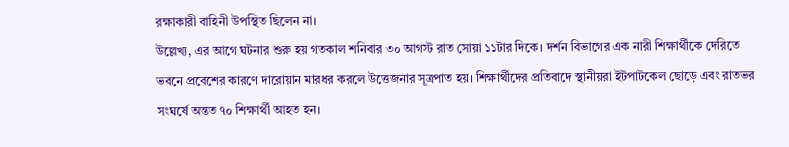রক্ষাকারী বাহিনী উপস্থিত ছিলেন না।
উল্লেখ্য, এর আগে ঘটনার শুরু হয় গতকাল শনিবার ৩০ আগস্ট রাত সোয়া ১১টার দিকে। দর্শন বিভাগের এক নারী শিক্ষার্থীকে দেরিতে ভবনে প্রবেশের কারণে দারোয়ান মারধর করলে উত্তেজনার সূত্রপাত হয়। শিক্ষার্থীদের প্রতিবাদে স্থানীয়রা ইটপাটকেল ছোড়ে এবং রাতভর সংঘর্ষে অন্তত ৭০ শিক্ষার্থী আহত হন।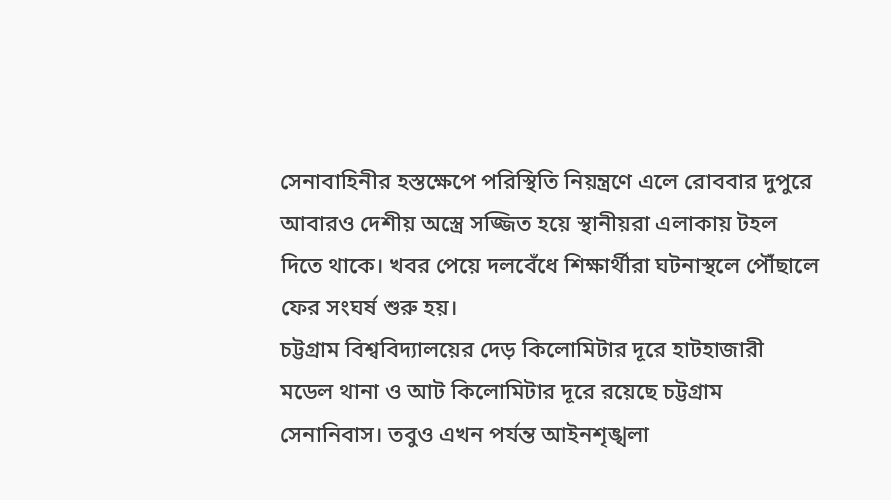সেনাবাহিনীর হস্তক্ষেপে পরিস্থিতি নিয়ন্ত্রণে এলে রোববার দুপুরে আবারও দেশীয় অস্ত্রে সজ্জিত হয়ে স্থানীয়রা এলাকায় টহল দিতে থাকে। খবর পেয়ে দলবেঁধে শিক্ষার্থীরা ঘটনাস্থলে পৌঁছালে ফের সংঘর্ষ শুরু হয়।
চট্টগ্রাম বিশ্ববিদ্যালয়ের দেড় কিলোমিটার দূরে হাটহাজারী মডেল থানা ও আট কিলোমিটার দূরে রয়েছে চট্টগ্রাম সেনানিবাস। তবুও এখন পর্যন্ত আইনশৃঙ্খলা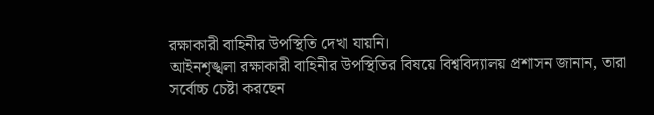রক্ষাকারী বাহিনীর উপস্থিতি দেখা যায়নি।
আইনশৃঙ্খলা রক্ষাকারী বাহিনীর উপস্থিতির বিষয়ে বিশ্ববিদ্যালয় প্রশাসন জানান, তারা সর্বোচ্চ চেষ্টা করছেন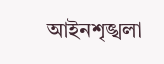আইনশৃঙ্খলা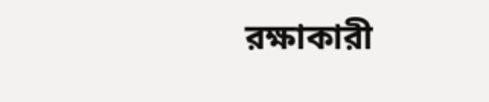রক্ষাকারী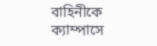বাহিনীকে ক্যাম্পাসে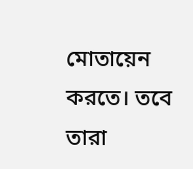মোতায়েন করতে। তবে তারা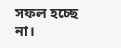সফল হচ্ছে না।